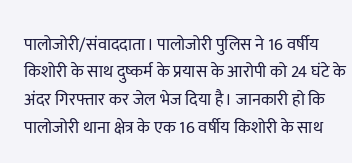पालोजोरी/संवाददाता। पालोजोरी पुलिस ने 16 वर्षीय किशोरी के साथ दुष्कर्म के प्रयास के आरोपी को 24 घंटे के अंदर गिरफ्तार कर जेल भेज दिया है। जानकारी हो कि पालोजोरी थाना क्षेत्र के एक 16 वर्षीय किशोरी के साथ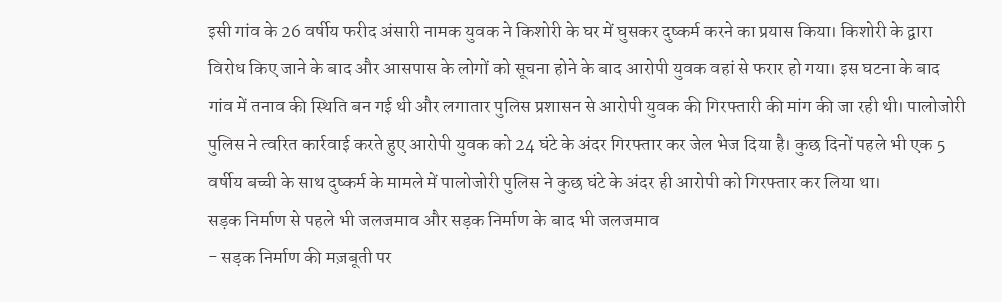इसी गांव के 26 वर्षीय फरीद अंसारी नामक युवक ने किशोरी के घर में घुसकर दुष्कर्म करने का प्रयास किया। किशोरी के द्वारा विरोध किए जाने के बाद और आसपास के लोगों को सूचना होने के बाद आरोपी युवक वहां से फरार हो गया। इस घटना के बाद गांव में तनाव की स्थिति बन गई थी और लगातार पुलिस प्रशासन से आरोपी युवक की गिरफ्तारी की मांग की जा रही थी। पालोजोरी पुलिस ने त्वरित कार्रवाई करते हुए आरोपी युवक को 24 घंटे के अंदर गिरफ्तार कर जेल भेज दिया है। कुछ दिनों पहले भी एक 5 वर्षीय बच्ची के साथ दुष्कर्म के मामले में पालोजोरी पुलिस ने कुछ घंटे के अंदर ही आरोपी को गिरफ्तार कर लिया था।
सड़क निर्माण से पहले भी जलजमाव और सड़क निर्माण के बाद भी जलजमाव
- सड़क निर्माण की मज़बूती पर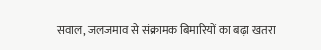सवाल, जलजमाव से संक्रामक बिमारियों का बढ़ा खतरा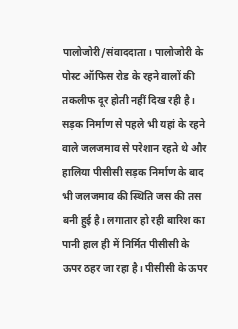पालोजोरी/संवाददाता। पालोजोरी के पोस्ट ऑफिस रोड के रहने वालों की तकलीफ दूर होती नहीं दिख रही है। सड़क निर्माण से पहले भी यहां के रहने वाले जलजमाव से परेशान रहते थे और हालिया पीसीसी सड़क निर्माण के बाद भी जलजमाव की स्थिति जस की तस बनी हुई है। लगातार हो रही बारिश का पानी हाल ही में निर्मित पीसीसी के ऊपर ठहर जा रहा है। पीसीसी के ऊपर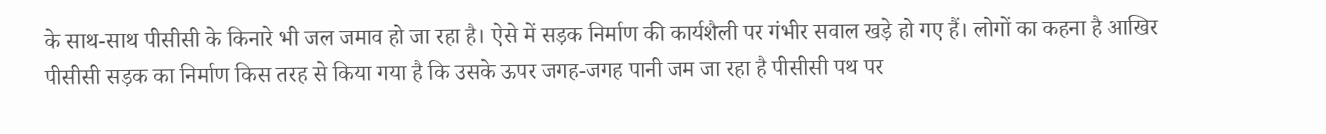के साथ-साथ पीसीसी के किनारे भी जल जमाव हो जा रहा है। ऐसे में सड़क निर्माण की कार्यशैली पर गंभीर सवाल खड़े हो गए हैं। लोगों का कहना है आखिर पीसीसी सड़क का निर्माण किस तरह से किया गया है कि उसके ऊपर जगह-जगह पानी जम जा रहा है पीसीसी पथ पर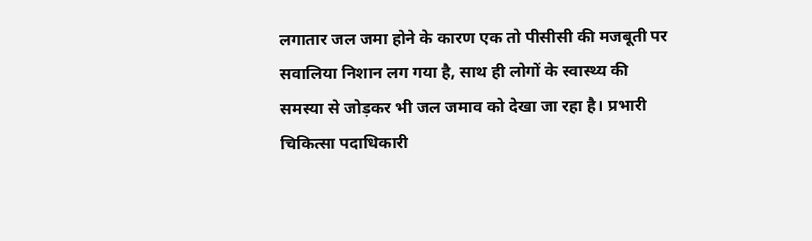लगातार जल जमा होने के कारण एक तो पीसीसी की मजबूती पर सवालिया निशान लग गया है, साथ ही लोगों के स्वास्थ्य की समस्या से जोड़कर भी जल जमाव को देखा जा रहा है। प्रभारी चिकित्सा पदाधिकारी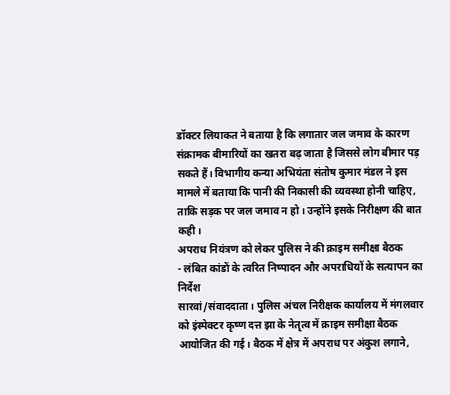डॉक्टर लियाकत ने बताया है कि लगातार जल जमाव के कारण संक्रामक बीमारियों का खतरा बढ़ जाता है जिससे लोग बीमार पड़ सकते हैं। विभागीय कन्या अभियंता संतोष कुमार मंडल ने इस मामले में बताया कि पानी की निकासी की व्यवस्था होनी चाहिए, ताकि सड़क पर जल जमाव न हो। उन्होंने इसके निरीक्षण की बात कही।
अपराध नियंत्रण को लेकर पुलिस ने की क्राइम समीक्षा बैठक
- लंबित कांडों के त्वरित निष्पादन और अपराधियों के सत्यापन का निर्देश
सारवां/संवाददाता। पुलिस अंचल निरीक्षक कार्यालय में मंगलवार को इंस्पेक्टर कृष्ण दत्त झा के नेतृत्व में क्राइम समीक्षा बैठक आयोजित की गई। बैठक में क्षेत्र में अपराध पर अंकुश लगाने,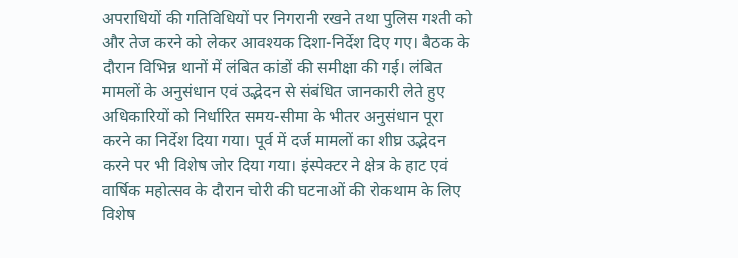अपराधियों की गतिविधियों पर निगरानी रखने तथा पुलिस गश्ती को और तेज करने को लेकर आवश्यक दिशा-निर्देश दिए गए। बैठक के दौरान विभिन्न थानों में लंबित कांडों की समीक्षा की गई। लंबित मामलों के अनुसंधान एवं उद्भेदन से संबंधित जानकारी लेते हुए अधिकारियों को निर्धारित समय-सीमा के भीतर अनुसंधान पूरा करने का निर्देश दिया गया। पूर्व में दर्ज मामलों का शीघ्र उद्भेदन करने पर भी विशेष जोर दिया गया। इंस्पेक्टर ने क्षेत्र के हाट एवं वार्षिक महोत्सव के दौरान चोरी की घटनाओं की रोकथाम के लिए विशेष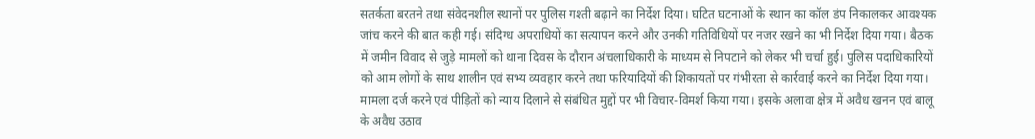सतर्कता बरतने तथा संवेदनशील स्थानों पर पुलिस गश्ती बढ़ाने का निर्देश दिया। घटित घटनाओं के स्थान का कॉल डंप निकालकर आवश्यक जांच करने की बात कही गई। संदिग्ध अपराधियों का सत्यापन करने और उनकी गतिविधियों पर नजर रखने का भी निर्देश दिया गया। बैठक में जमीन विवाद से जुड़े मामलों को थाना दिवस के दौरान अंचलाधिकारी के माध्यम से निपटाने को लेकर भी चर्चा हुई। पुलिस पदाधिकारियों को आम लोगों के साथ शालीन एवं सभ्य व्यवहार करने तथा फरियादियों की शिकायतों पर गंभीरता से कार्रवाई करने का निर्देश दिया गया। मामला दर्ज करने एवं पीड़ितों को न्याय दिलाने से संबंधित मुद्दों पर भी विचार-विमर्श किया गया। इसके अलावा क्षेत्र में अवैध खनन एवं बालू के अवैध उठाव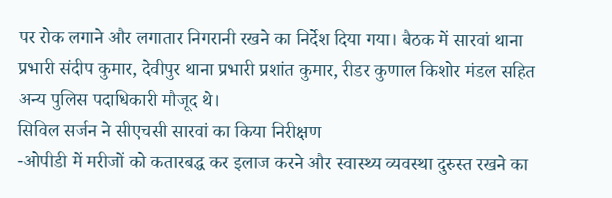पर रोक लगाने और लगातार निगरानी रखने का निर्देश दिया गया। बैठक में सारवां थाना प्रभारी संदीप कुमार, देवीपुर थाना प्रभारी प्रशांत कुमार, रीडर कुणाल किशोर मंडल सहित अन्य पुलिस पदाधिकारी मौजूद थे।
सिविल सर्जन ने सीएचसी सारवां का किया निरीक्षण
-ओपीडी में मरीजों को कतारबद्ध कर इलाज करने और स्वास्थ्य व्यवस्था दुरुस्त रखने का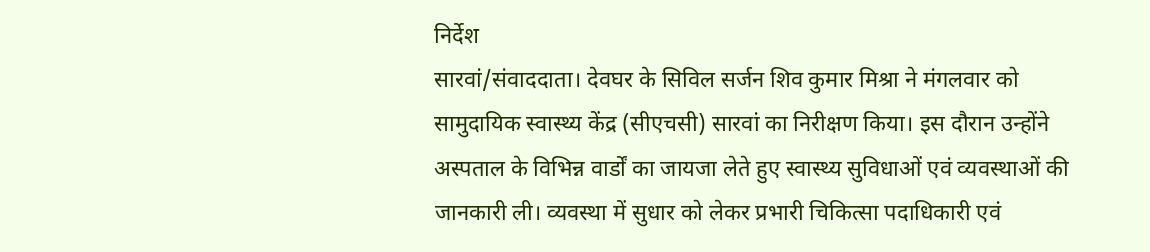निर्देश
सारवां/संवाददाता। देवघर के सिविल सर्जन शिव कुमार मिश्रा ने मंगलवार को सामुदायिक स्वास्थ्य केंद्र (सीएचसी) सारवां का निरीक्षण किया। इस दौरान उन्होंने अस्पताल के विभिन्न वार्डों का जायजा लेते हुए स्वास्थ्य सुविधाओं एवं व्यवस्थाओं की जानकारी ली। व्यवस्था में सुधार को लेकर प्रभारी चिकित्सा पदाधिकारी एवं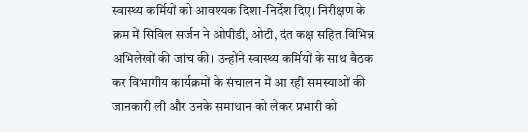स्वास्थ्य कर्मियों को आवश्यक दिशा-निर्देश दिए। निरीक्षण के क्रम में सिविल सर्जन ने ओपीडी, ओटी, दंत कक्ष सहित विभिन्न अभिलेखों की जांच की। उन्होंने स्वास्थ्य कर्मियों के साथ बैठक कर विभागीय कार्यक्रमों के संचालन में आ रही समस्याओं की जानकारी ली और उनके समाधान को लेकर प्रभारी को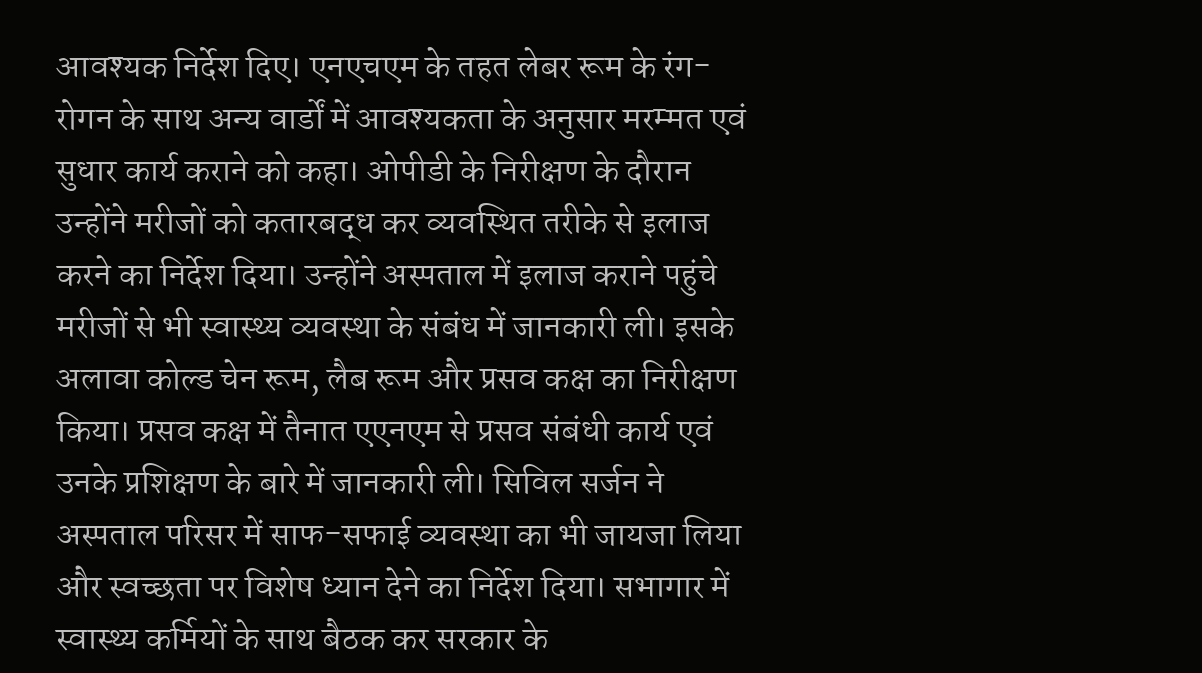आवश्यक निर्देश दिए। एनएचएम के तहत लेबर रूम के रंग-रोगन के साथ अन्य वार्डों में आवश्यकता के अनुसार मरम्मत एवं सुधार कार्य कराने को कहा। ओपीडी के निरीक्षण के दौरान उन्होंने मरीजों को कतारबद्ध कर व्यवस्थित तरीके से इलाज करने का निर्देश दिया। उन्होंने अस्पताल में इलाज कराने पहुंचे मरीजों से भी स्वास्थ्य व्यवस्था के संबंध में जानकारी ली। इसके अलावा कोल्ड चेन रूम, लैब रूम और प्रसव कक्ष का निरीक्षण किया। प्रसव कक्ष में तैनात एएनएम से प्रसव संबंधी कार्य एवं उनके प्रशिक्षण के बारे में जानकारी ली। सिविल सर्जन ने अस्पताल परिसर में साफ-सफाई व्यवस्था का भी जायजा लिया और स्वच्छता पर विशेष ध्यान देने का निर्देश दिया। सभागार में स्वास्थ्य कर्मियों के साथ बैठक कर सरकार के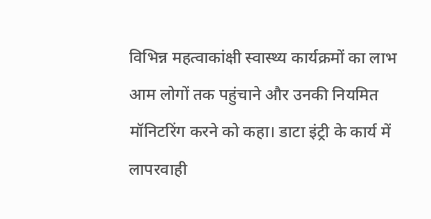विभिन्न महत्वाकांक्षी स्वास्थ्य कार्यक्रमों का लाभ आम लोगों तक पहुंचाने और उनकी नियमित मॉनिटरिंग करने को कहा। डाटा इंट्री के कार्य में लापरवाही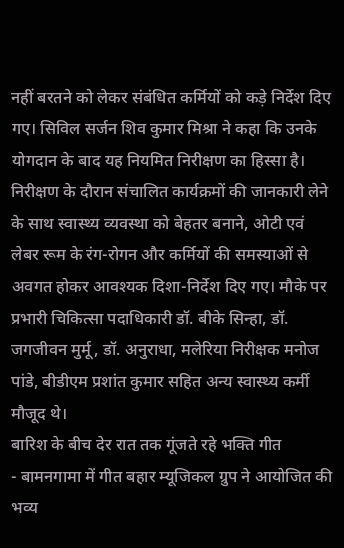नहीं बरतने को लेकर संबंधित कर्मियों को कड़े निर्देश दिए गए। सिविल सर्जन शिव कुमार मिश्रा ने कहा कि उनके योगदान के बाद यह नियमित निरीक्षण का हिस्सा है। निरीक्षण के दौरान संचालित कार्यक्रमों की जानकारी लेने के साथ स्वास्थ्य व्यवस्था को बेहतर बनाने, ओटी एवं लेबर रूम के रंग-रोगन और कर्मियों की समस्याओं से अवगत होकर आवश्यक दिशा-निर्देश दिए गए। मौके पर प्रभारी चिकित्सा पदाधिकारी डॉ. बीके सिन्हा, डॉ. जगजीवन मुर्मू, डॉ. अनुराधा, मलेरिया निरीक्षक मनोज पांडे, बीडीएम प्रशांत कुमार सहित अन्य स्वास्थ्य कर्मी मौजूद थे।
बारिश के बीच देर रात तक गूंजते रहे भक्ति गीत
- बामनगामा में गीत बहार म्यूजिकल ग्रुप ने आयोजित की भव्य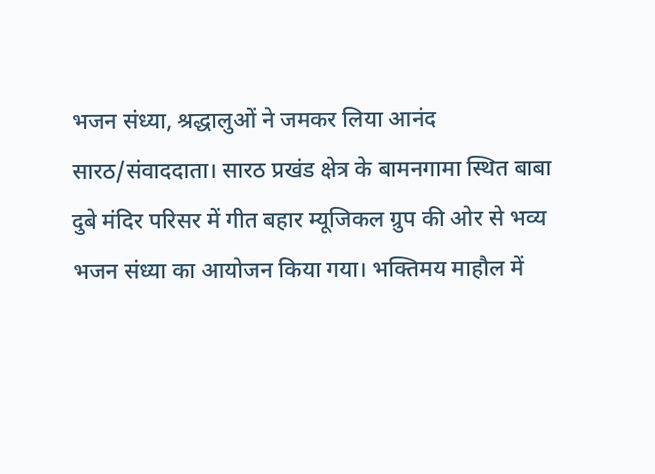भजन संध्या, श्रद्धालुओं ने जमकर लिया आनंद
सारठ/संवाददाता। सारठ प्रखंड क्षेत्र के बामनगामा स्थित बाबा दुबे मंदिर परिसर में गीत बहार म्यूजिकल ग्रुप की ओर से भव्य भजन संध्या का आयोजन किया गया। भक्तिमय माहौल में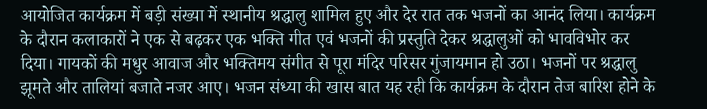आयोजित कार्यक्रम में बड़ी संख्या में स्थानीय श्रद्धालु शामिल हुए और देर रात तक भजनों का आनंद लिया। कार्यक्रम के दौरान कलाकारों ने एक से बढ़कर एक भक्ति गीत एवं भजनों की प्रस्तुति देकर श्रद्धालुओं को भावविभोर कर दिया। गायकों की मधुर आवाज और भक्तिमय संगीत से पूरा मंदिर परिसर गुंजायमान हो उठा। भजनों पर श्रद्धालु झूमते और तालियां बजाते नजर आए। भजन संध्या की खास बात यह रही कि कार्यक्रम के दौरान तेज बारिश होने के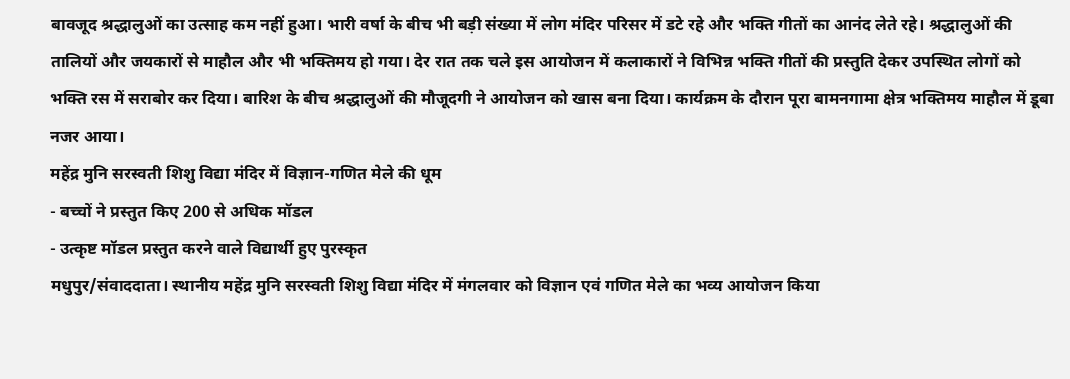बावजूद श्रद्धालुओं का उत्साह कम नहीं हुआ। भारी वर्षा के बीच भी बड़ी संख्या में लोग मंदिर परिसर में डटे रहे और भक्ति गीतों का आनंद लेते रहे। श्रद्धालुओं की तालियों और जयकारों से माहौल और भी भक्तिमय हो गया। देर रात तक चले इस आयोजन में कलाकारों ने विभिन्न भक्ति गीतों की प्रस्तुति देकर उपस्थित लोगों को भक्ति रस में सराबोर कर दिया। बारिश के बीच श्रद्धालुओं की मौजूदगी ने आयोजन को खास बना दिया। कार्यक्रम के दौरान पूरा बामनगामा क्षेत्र भक्तिमय माहौल में डूबा नजर आया।
महेंद्र मुनि सरस्वती शिशु विद्या मंदिर में विज्ञान-गणित मेले की धूम
- बच्चों ने प्रस्तुत किए 200 से अधिक मॉडल
- उत्कृष्ट मॉडल प्रस्तुत करने वाले विद्यार्थी हुए पुरस्कृत
मधुपुर/संवाददाता। स्थानीय महेंद्र मुनि सरस्वती शिशु विद्या मंदिर में मंगलवार को विज्ञान एवं गणित मेले का भव्य आयोजन किया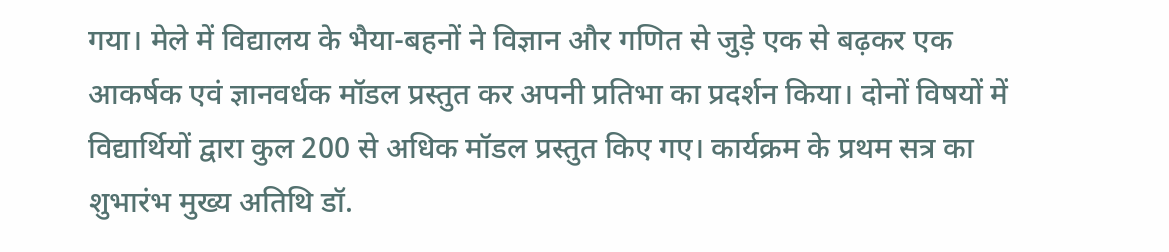गया। मेले में विद्यालय के भैया-बहनों ने विज्ञान और गणित से जुड़े एक से बढ़कर एक आकर्षक एवं ज्ञानवर्धक मॉडल प्रस्तुत कर अपनी प्रतिभा का प्रदर्शन किया। दोनों विषयों में विद्यार्थियों द्वारा कुल 200 से अधिक मॉडल प्रस्तुत किए गए। कार्यक्रम के प्रथम सत्र का शुभारंभ मुख्य अतिथि डॉ.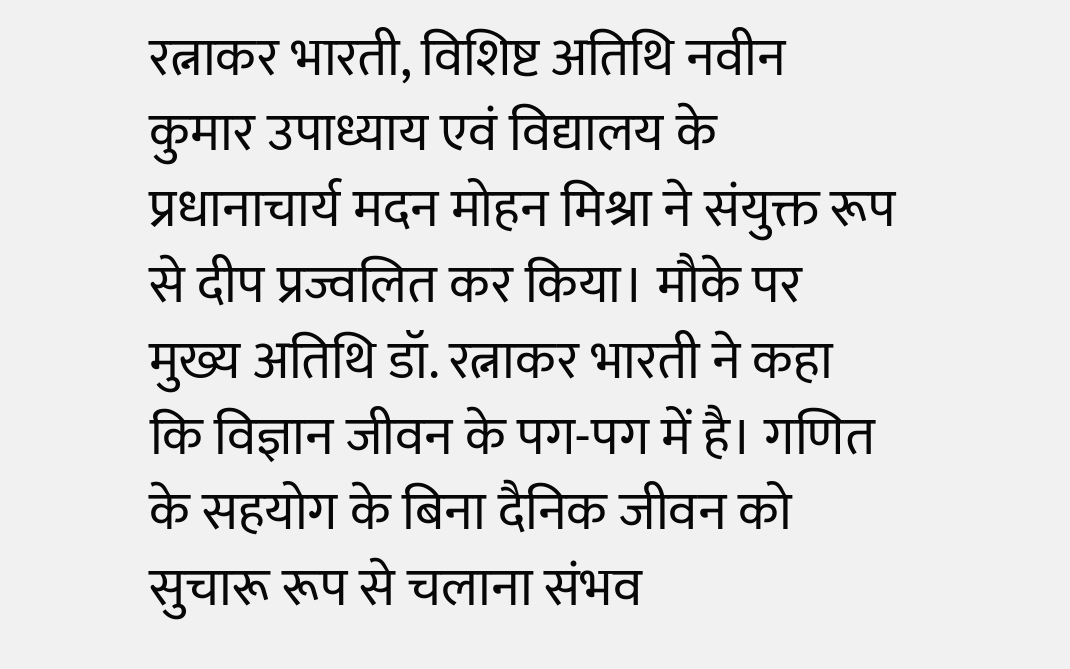रत्नाकर भारती, विशिष्ट अतिथि नवीन कुमार उपाध्याय एवं विद्यालय के प्रधानाचार्य मदन मोहन मिश्रा ने संयुक्त रूप से दीप प्रज्वलित कर किया। मौके पर मुख्य अतिथि डॉ. रत्नाकर भारती ने कहा कि विज्ञान जीवन के पग-पग में है। गणित के सहयोग के बिना दैनिक जीवन को सुचारू रूप से चलाना संभव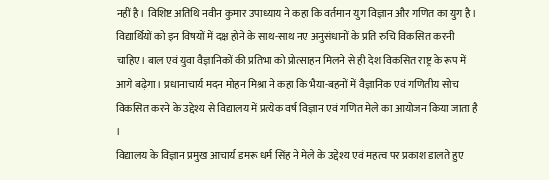नहीं है। विशिष्ट अतिथि नवीन कुमार उपाध्याय ने कहा कि वर्तमान युग विज्ञान और गणित का युग है। विद्यार्थियों को इन विषयों में दक्ष होने के साथ-साथ नए अनुसंधानों के प्रति रुचि विकसित करनी चाहिए। बाल एवं युवा वैज्ञानिकों की प्रतिभा को प्रोत्साहन मिलने से ही देश विकसित राष्ट्र के रूप में आगे बढ़ेगा। प्रधानाचार्य मदन मोहन मिश्रा ने कहा कि भैया-बहनों में वैज्ञानिक एवं गणितीय सोच विकसित करने के उद्देश्य से विद्यालय में प्रत्येक वर्ष विज्ञान एवं गणित मेले का आयोजन किया जाता है ।
विद्यालय के विज्ञान प्रमुख आचार्य डमरू धर्म सिंह ने मेले के उद्देश्य एवं महत्व पर प्रकाश डालते हुए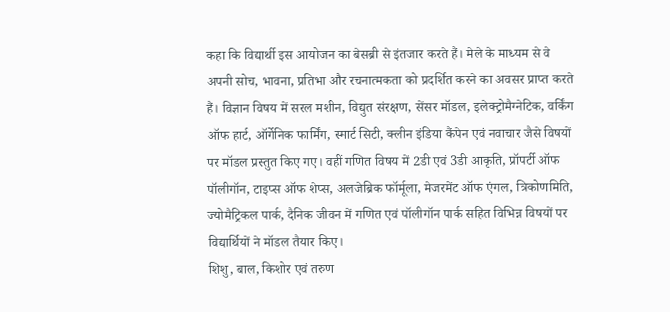कहा कि विद्यार्थी इस आयोजन का बेसब्री से इंतजार करते हैं। मेले के माध्यम से वे अपनी सोच, भावना, प्रतिभा और रचनात्मकता को प्रदर्शित करने का अवसर प्राप्त करते हैं। विज्ञान विषय में सरल मशीन, विद्युत संरक्षण, सेंसर मॉडल, इलेक्ट्रोमैग्नेटिक, वर्किंग ऑफ हार्ट, ऑर्गेनिक फार्मिंग, स्मार्ट सिटी, क्लीन इंडिया कैंपेन एवं नवाचार जैसे विषयों पर मॉडल प्रस्तुत किए गए। वहीं गणित विषय में 2डी एवं 3डी आकृति, प्रॉपर्टी ऑफ पॉलीगॉन, टाइप्स ऑफ शेप्स, अलजेब्रिक फॉर्मूला, मेजरमेंट ऑफ एंगल, त्रिकोणमिति, ज्योमैट्रिकल पार्क, दैनिक जीवन में गणित एवं पॉलीगॉन पार्क सहित विभिन्न विषयों पर विद्यार्थियों ने मॉडल तैयार किए।
शिशु, बाल, किशोर एवं तरुण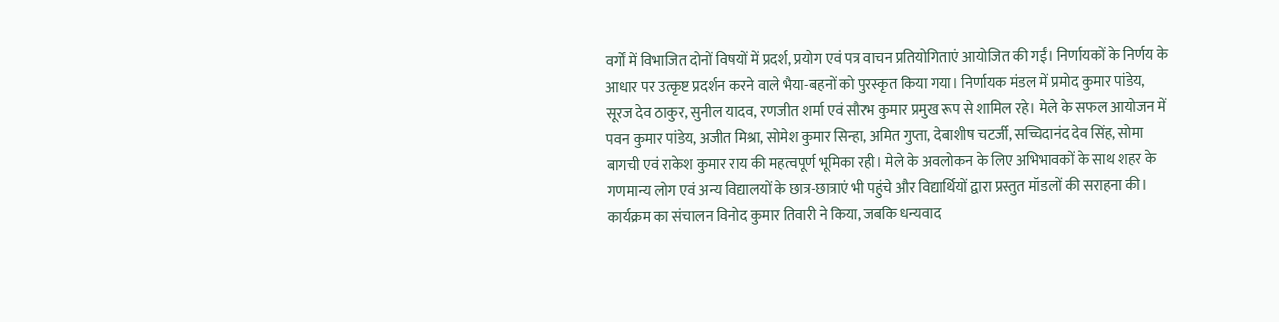वर्गों में विभाजित दोनों विषयों में प्रदर्श, प्रयोग एवं पत्र वाचन प्रतियोगिताएं आयोजित की गईं। निर्णायकों के निर्णय के आधार पर उत्कृष्ट प्रदर्शन करने वाले भैया-बहनों को पुरस्कृत किया गया। निर्णायक मंडल में प्रमोद कुमार पांडेय, सूरज देव ठाकुर, सुनील यादव, रणजीत शर्मा एवं सौरभ कुमार प्रमुख रूप से शामिल रहे। मेले के सफल आयोजन में पवन कुमार पांडेय, अजीत मिश्रा, सोमेश कुमार सिन्हा, अमित गुप्ता, देबाशीष चटर्जी, सच्चिदानंद देव सिंह, सोमा बागची एवं राकेश कुमार राय की महत्वपूर्ण भूमिका रही। मेले के अवलोकन के लिए अभिभावकों के साथ शहर के गणमान्य लोग एवं अन्य विद्यालयों के छात्र-छात्राएं भी पहुंचे और विद्यार्थियों द्वारा प्रस्तुत मॉडलों की सराहना की। कार्यक्रम का संचालन विनोद कुमार तिवारी ने किया, जबकि धन्यवाद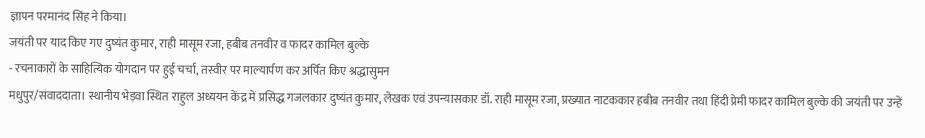ज्ञापन परमानंद सिंह ने किया।
जयंती पर याद किए गए दुष्यंत कुमार, राही मासूम रजा, हबीब तनवीर व फादर कामिल बुल्के
- रचनाकारों के साहित्यिक योगदान पर हुई चर्चा, तस्वीर पर माल्यार्पण कर अर्पित किए श्रद्धासुमन
मधुपुर/संवाददाता। स्थानीय भेड़वा स्थित राहुल अध्ययन केंद्र में प्रसिद्ध गजलकार दुष्यंत कुमार, लेखक एवं उपन्यासकार डॉ. राही मासूम रजा, प्रख्यात नाटककार हबीब तनवीर तथा हिंदी प्रेमी फादर कामिल बुल्के की जयंती पर उन्हें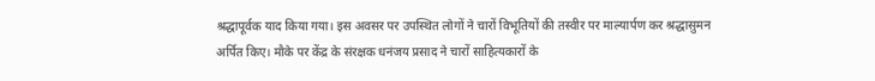श्रद्धापूर्वक याद किया गया। इस अवसर पर उपस्थित लोगों ने चारों विभूतियों की तस्वीर पर माल्यार्पण कर श्रद्धासुमन अर्पित किए। मौके पर केंद्र के संरक्षक धनंजय प्रसाद ने चारों साहित्यकारों के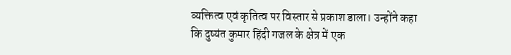व्यक्तित्व एवं कृतित्व पर विस्तार से प्रकाश डाला। उन्होंने कहा कि दुष्यंत कुमार हिंदी गजल के क्षेत्र में एक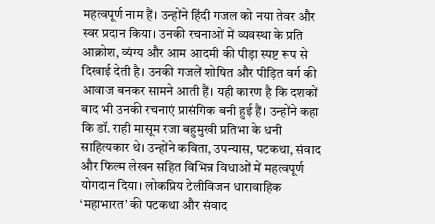महत्वपूर्ण नाम हैं। उन्होंने हिंदी गजल को नया तेवर और स्वर प्रदान किया। उनकी रचनाओं में व्यवस्था के प्रति आक्रोश, व्यंग्य और आम आदमी की पीड़ा स्पष्ट रूप से दिखाई देती है। उनकी गजलें शोषित और पीड़ित वर्ग की आवाज बनकर सामने आती हैं। यही कारण है कि दशकों बाद भी उनकी रचनाएं प्रासंगिक बनी हुई हैं। उन्होंने कहा कि डॉ. राही मासूम रजा बहुमुखी प्रतिभा के धनी साहित्यकार थे। उन्होंने कविता, उपन्यास, पटकथा, संवाद और फिल्म लेखन सहित विभिन्न विधाओं में महत्वपूर्ण योगदान दिया। लोकप्रिय टेलीविजन धारावाहिक ‘महाभारत’ की पटकथा और संवाद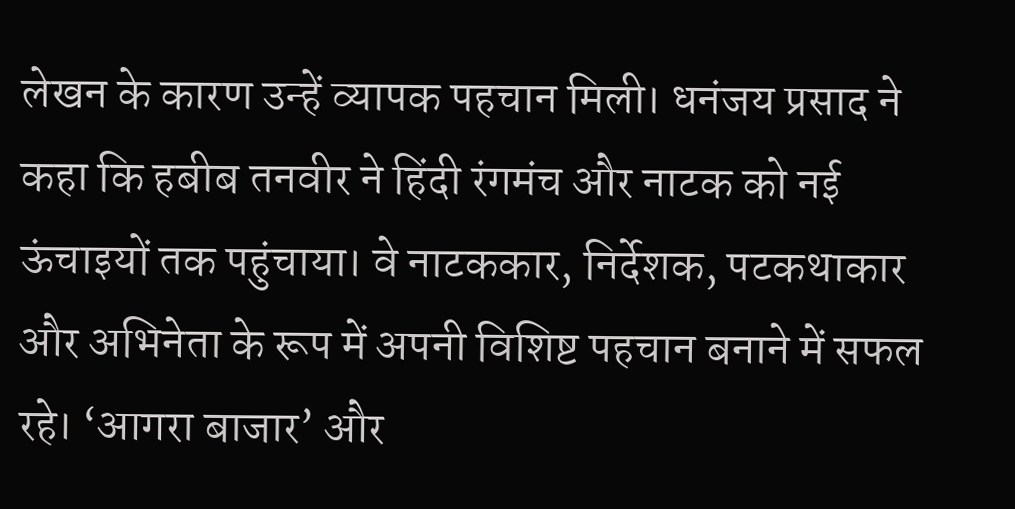लेखन के कारण उन्हें व्यापक पहचान मिली। धनंजय प्रसाद ने कहा कि हबीब तनवीर ने हिंदी रंगमंच और नाटक को नई ऊंचाइयों तक पहुंचाया। वे नाटककार, निर्देशक, पटकथाकार और अभिनेता के रूप में अपनी विशिष्ट पहचान बनाने में सफल रहे। ‘आगरा बाजार’ और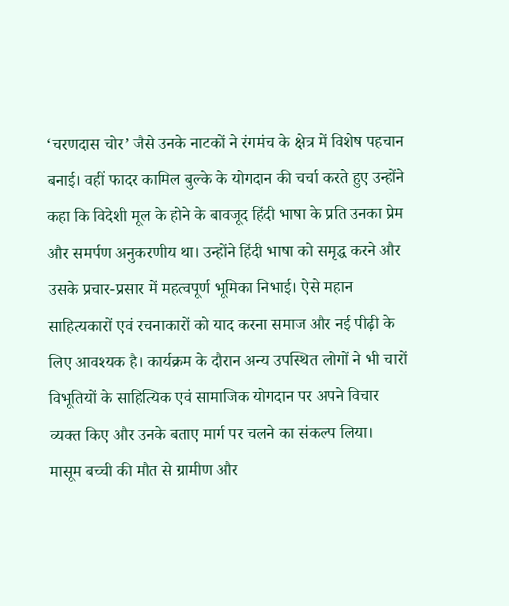‘चरणदास चोर’ जैसे उनके नाटकों ने रंगमंच के क्षेत्र में विशेष पहचान बनाई। वहीं फादर कामिल बुल्के के योगदान की चर्चा करते हुए उन्होंने कहा कि विदेशी मूल के होने के बावजूद हिंदी भाषा के प्रति उनका प्रेम और समर्पण अनुकरणीय था। उन्होंने हिंदी भाषा को समृद्ध करने और उसके प्रचार-प्रसार में महत्वपूर्ण भूमिका निभाई। ऐसे महान साहित्यकारों एवं रचनाकारों को याद करना समाज और नई पीढ़ी के लिए आवश्यक है। कार्यक्रम के दौरान अन्य उपस्थित लोगों ने भी चारों विभूतियों के साहित्यिक एवं सामाजिक योगदान पर अपने विचार व्यक्त किए और उनके बताए मार्ग पर चलने का संकल्प लिया।
मासूम बच्ची की मौत से ग्रामीण और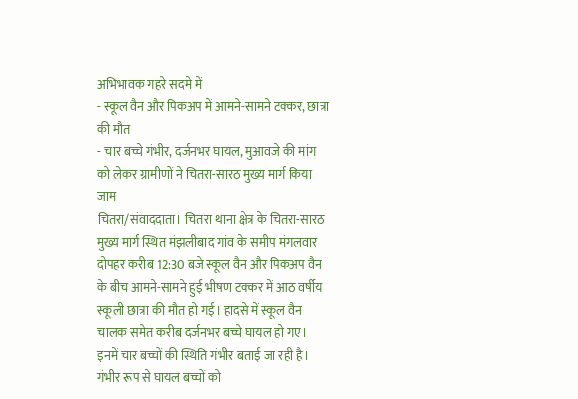अभिभावक गहरे सदमे में
- स्कूल वैन और पिकअप में आमने-सामने टक्कर, छात्रा की मौत
- चार बच्चे गंभीर, दर्जनभर घायल, मुआवजे की मांग को लेकर ग्रामीणों ने चितरा-सारठ मुख्य मार्ग किया जाम
चितरा/संवाददाता। चितरा थाना क्षेत्र के चितरा-सारठ मुख्य मार्ग स्थित मंझलीबाद गांव के समीप मंगलवार दोपहर करीब 12:30 बजे स्कूल वैन और पिकअप वैन के बीच आमने-सामने हुई भीषण टक्कर में आठ वर्षीय स्कूली छात्रा की मौत हो गई। हादसे में स्कूल वैन चालक समेत करीब दर्जनभर बच्चे घायल हो गए। इनमें चार बच्चों की स्थिति गंभीर बताई जा रही है। गंभीर रूप से घायल बच्चों को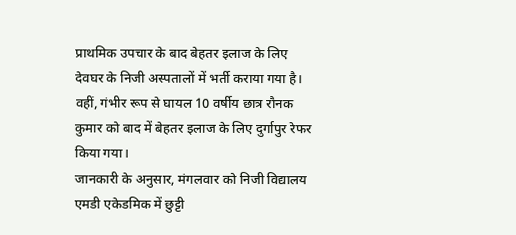प्राथमिक उपचार के बाद बेहतर इलाज के लिए देवघर के निजी अस्पतालों में भर्ती कराया गया है। वहीं, गंभीर रूप से घायल 10 वर्षीय छात्र रौनक कुमार को बाद में बेहतर इलाज के लिए दुर्गापुर रेफर किया गया।
जानकारी के अनुसार, मंगलवार को निजी विद्यालय एमडी एकेडमिक में छुट्टी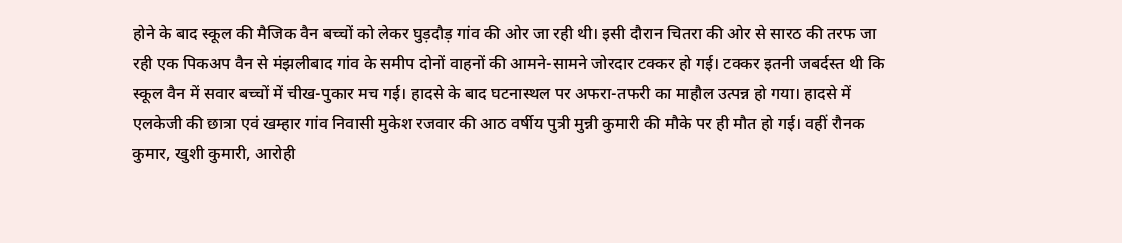होने के बाद स्कूल की मैजिक वैन बच्चों को लेकर घुड़दौड़ गांव की ओर जा रही थी। इसी दौरान चितरा की ओर से सारठ की तरफ जा रही एक पिकअप वैन से मंझलीबाद गांव के समीप दोनों वाहनों की आमने-सामने जोरदार टक्कर हो गई। टक्कर इतनी जबर्दस्त थी कि स्कूल वैन में सवार बच्चों में चीख-पुकार मच गई। हादसे के बाद घटनास्थल पर अफरा-तफरी का माहौल उत्पन्न हो गया। हादसे में एलकेजी की छात्रा एवं खम्हार गांव निवासी मुकेश रजवार की आठ वर्षीय पुत्री मुन्नी कुमारी की मौके पर ही मौत हो गई। वहीं रौनक कुमार, खुशी कुमारी, आरोही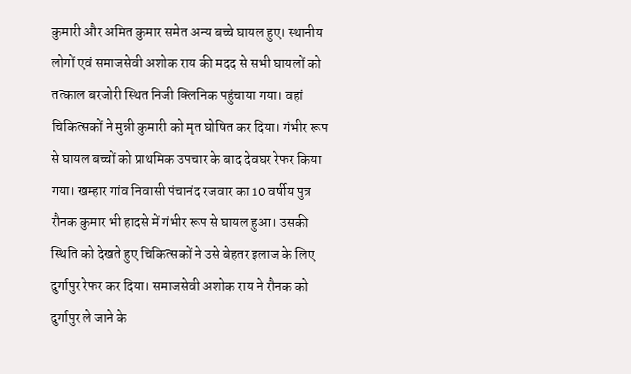कुमारी और अमित कुमार समेत अन्य बच्चे घायल हुए। स्थानीय लोगों एवं समाजसेवी अशोक राय की मदद से सभी घायलों को तत्काल बरजोरी स्थित निजी क्लिनिक पहुंचाया गया। वहां चिकित्सकों ने मुन्नी कुमारी को मृत घोषित कर दिया। गंभीर रूप से घायल बच्चों को प्राथमिक उपचार के बाद देवघर रेफर किया गया। खम्हार गांव निवासी पंचानंद रजवार का 10 वर्षीय पुत्र रौनक कुमार भी हादसे में गंभीर रूप से घायल हुआ। उसकी स्थिति को देखते हुए चिकित्सकों ने उसे बेहतर इलाज के लिए दुर्गापुर रेफर कर दिया। समाजसेवी अशोक राय ने रौनक को दुर्गापुर ले जाने के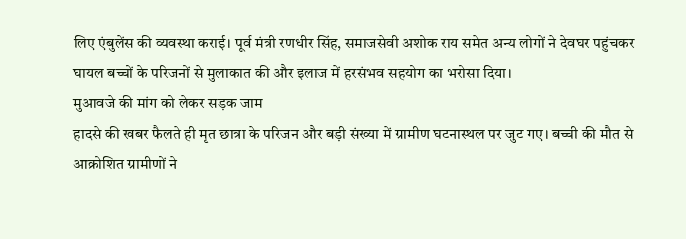लिए एंबुलेंस की व्यवस्था कराई। पूर्व मंत्री रणधीर सिंह, समाजसेवी अशोक राय समेत अन्य लोगों ने देवघर पहुंचकर घायल बच्चों के परिजनों से मुलाकात की और इलाज में हरसंभव सहयोग का भरोसा दिया।
मुआवजे की मांग को लेकर सड़क जाम
हादसे की खबर फैलते ही मृत छात्रा के परिजन और बड़ी संख्या में ग्रामीण घटनास्थल पर जुट गए। बच्ची की मौत से आक्रोशित ग्रामीणों ने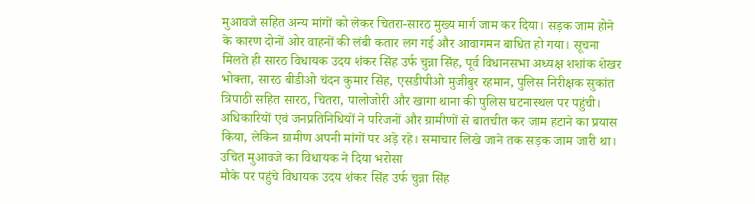मुआवजे सहित अन्य मांगों को लेकर चितरा-सारठ मुख्य मार्ग जाम कर दिया। सड़क जाम होने के कारण दोनों ओर वाहनों की लंबी कतार लग गई और आवागमन बाधित हो गया। सूचना मिलते ही सारठ विधायक उदय शंकर सिंह उर्फ चुन्ना सिंह, पूर्व विधानसभा अध्यक्ष शशांक शेखर भोक्ता, सारठ बीडीओ चंदन कुमार सिंह, एसडीपीओ मुजीबुर रहमान, पुलिस निरीक्षक सुकांत त्रिपाठी सहित सारठ, चितरा, पालोजोरी और खागा थाना की पुलिस घटनास्थल पर पहुंची। अधिकारियों एवं जनप्रतिनिधियों ने परिजनों और ग्रामीणों से बातचीत कर जाम हटाने का प्रयास किया, लेकिन ग्रामीण अपनी मांगों पर अड़े रहे। समाचार लिखे जाने तक सड़क जाम जारी था।
उचित मुआवजे का विधायक ने दिया भरोसा
मौके पर पहुंचे विधायक उदय शंकर सिंह उर्फ चुन्ना सिंह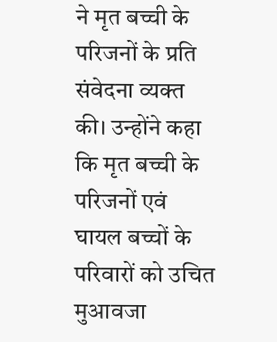ने मृत बच्ची के परिजनों के प्रति संवेदना व्यक्त की। उन्होंने कहा कि मृत बच्ची के परिजनों एवं घायल बच्चों के परिवारों को उचित मुआवजा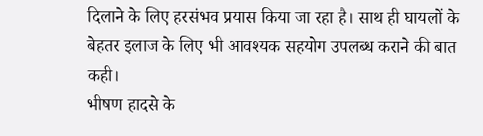दिलाने के लिए हरसंभव प्रयास किया जा रहा है। साथ ही घायलों के बेहतर इलाज के लिए भी आवश्यक सहयोग उपलब्ध कराने की बात कही।
भीषण हादसे के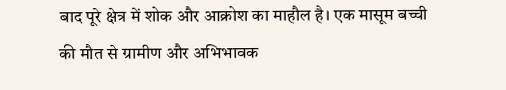बाद पूरे क्षेत्र में शोक और आक्रोश का माहौल है। एक मासूम बच्ची की मौत से ग्रामीण और अभिभावक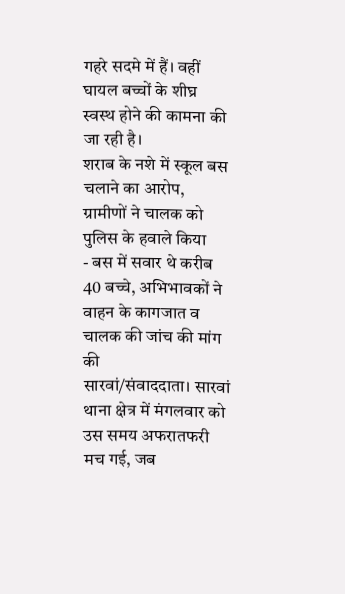गहरे सदमे में हैं। वहीं घायल बच्चों के शीघ्र स्वस्थ होने की कामना की जा रही है।
शराब के नशे में स्कूल बस चलाने का आरोप, ग्रामीणों ने चालक को पुलिस के हवाले किया
- बस में सवार थे करीब 40 बच्चे, अभिभावकों ने वाहन के कागजात व चालक की जांच की मांग की
सारवां/संवाददाता। सारवां थाना क्षेत्र में मंगलवार को उस समय अफरातफरी मच गई, जब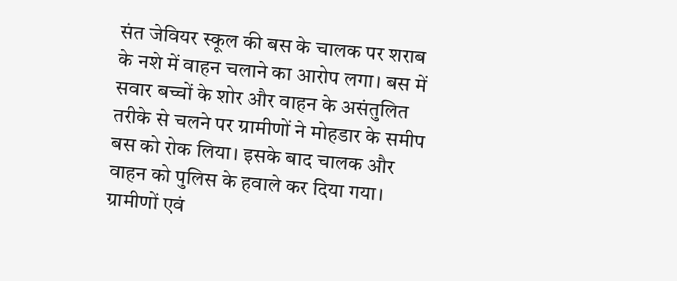संत जेवियर स्कूल की बस के चालक पर शराब के नशे में वाहन चलाने का आरोप लगा। बस में सवार बच्चों के शोर और वाहन के असंतुलित तरीके से चलने पर ग्रामीणों ने मोहडार के समीप बस को रोक लिया। इसके बाद चालक और वाहन को पुलिस के हवाले कर दिया गया। ग्रामीणों एवं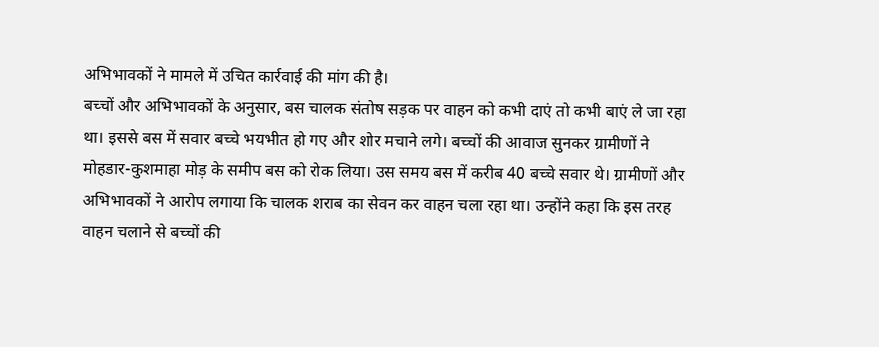अभिभावकों ने मामले में उचित कार्रवाई की मांग की है।
बच्चों और अभिभावकों के अनुसार, बस चालक संतोष सड़क पर वाहन को कभी दाएं तो कभी बाएं ले जा रहा था। इससे बस में सवार बच्चे भयभीत हो गए और शोर मचाने लगे। बच्चों की आवाज सुनकर ग्रामीणों ने मोहडार-कुशमाहा मोड़ के समीप बस को रोक लिया। उस समय बस में करीब 40 बच्चे सवार थे। ग्रामीणों और अभिभावकों ने आरोप लगाया कि चालक शराब का सेवन कर वाहन चला रहा था। उन्होंने कहा कि इस तरह वाहन चलाने से बच्चों की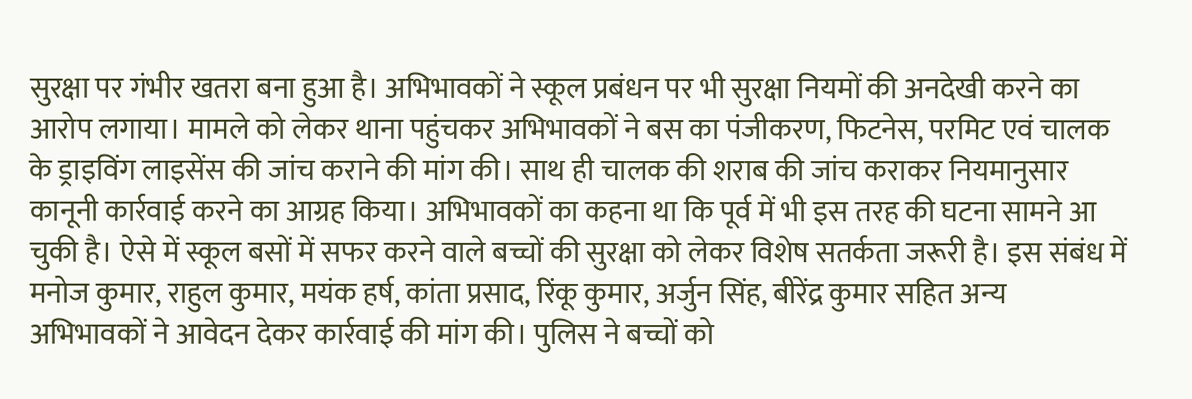सुरक्षा पर गंभीर खतरा बना हुआ है। अभिभावकों ने स्कूल प्रबंधन पर भी सुरक्षा नियमों की अनदेखी करने का आरोप लगाया। मामले को लेकर थाना पहुंचकर अभिभावकों ने बस का पंजीकरण, फिटनेस, परमिट एवं चालक के ड्राइविंग लाइसेंस की जांच कराने की मांग की। साथ ही चालक की शराब की जांच कराकर नियमानुसार कानूनी कार्रवाई करने का आग्रह किया। अभिभावकों का कहना था कि पूर्व में भी इस तरह की घटना सामने आ चुकी है। ऐसे में स्कूल बसों में सफर करने वाले बच्चों की सुरक्षा को लेकर विशेष सतर्कता जरूरी है। इस संबंध में मनोज कुमार, राहुल कुमार, मयंक हर्ष, कांता प्रसाद, रिंकू कुमार, अर्जुन सिंह, बीरेंद्र कुमार सहित अन्य अभिभावकों ने आवेदन देकर कार्रवाई की मांग की। पुलिस ने बच्चों को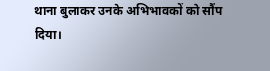थाना बुलाकर उनके अभिभावकों को सौंप दिया।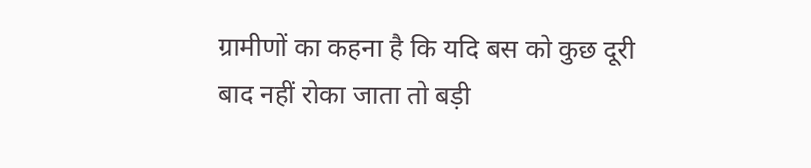ग्रामीणों का कहना है कि यदि बस को कुछ दूरी बाद नहीं रोका जाता तो बड़ी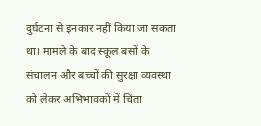दुर्घटना से इनकार नहीं किया जा सकता था। मामले के बाद स्कूल बसों के संचालन और बच्चों की सुरक्षा व्यवस्था को लेकर अभिभावकों में चिंता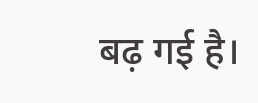बढ़ गई है।